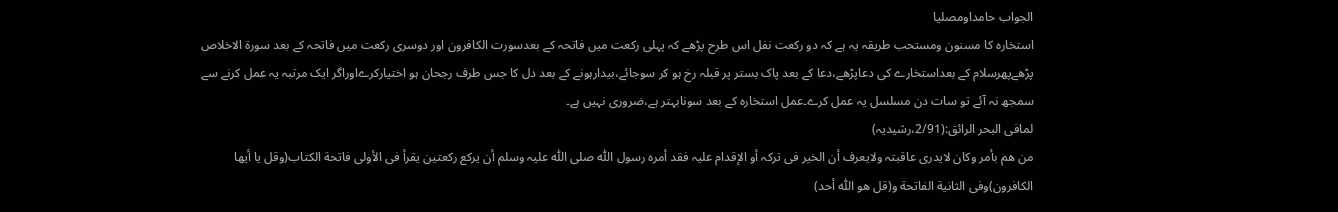الجواب حامداومصلیا
استخارہ کا مسنون ومستحب طریقہ یہ ہے کہ دو رکعت نفل اس طرح پڑھے کہ پہلی رکعت میں فاتحہ کے بعدسورت الکافرون اور دوسری رکعت میں فاتحہ کے بعد سورۃ الاخلاص پڑھےپھرسلام کے بعداستخارے کی دعاپڑھے،دعا کے بعد پاک بستر پر قبلہ رخ ہو کر سوجائے،بیدارہونے کے بعد دل کا جس طرف رجحان ہو اختیارکرےاوراگر ایک مرتبہ یہ عمل کرنے سے سمجھ نہ آئے تو سات دن مسلسل یہ عمل کرے۔عمل استخارہ کے بعد سونابہتر ہے،ضروری نہیں ہے۔
لمافی البحر الرائق:(2/91،رشیدیہ)
من ھم بأمر وکان لایدری عاقبتہ ولایعرف أن الخیر فی ترکہ أو الإقدام علیہ فقد أمرہ رسول اللّٰہ صلی اللّٰہ علیہ وسلم أن یرکع رکعتین یقرأ فی الأولی فاتحة الکتاب(وقل یا أیھا الکافرون)وفی الثانیة الفاتحة و(قل ھو اللّٰہ أحد)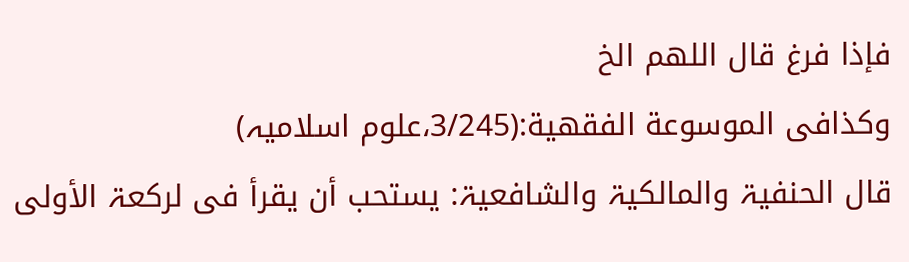فإذا فرغ قال اللھم الخ
وکذافی الموسوعة الفقھیة:(3/245،علوم اسلامیہ)
قال الحنفیۃ والمالکیۃ والشافعیۃ: یستحب أن یقرأ فی لرکعۃ الأولی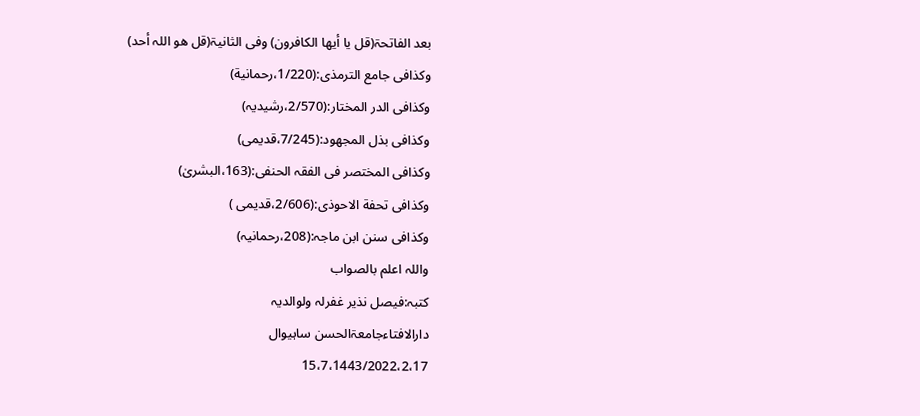بعد الفاتحۃ(قل یا أیھا الکافرون) وفی الثانیۃ(قل ھو اللہ أحد)
وکذافی جامع الترمذی:(1/220،رحمانیة)
وکذافی الدر المختار:(2/570،رشیدیہ)
وکذافی بذل المجھود:(7/245،قدیمی)
وکذافی المختصر فی الفقہ الحنفی:(163،البشریٰ)
وکذافی تحفة الاحوذی:(2/606،قدیمی )
وکذافی سنن ابن ماجہ:(208،رحمانیہ)
واللہ اعلم بالصواب
کتبہ:فیصل نذیر غفرلہ ولوالدیہ
دارالافتاءجامعۃالحسن ساہیوال
15،7،1443/2022،2،17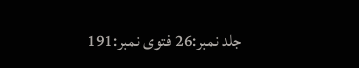جلد نمبر:26 فتوی نمبر:191